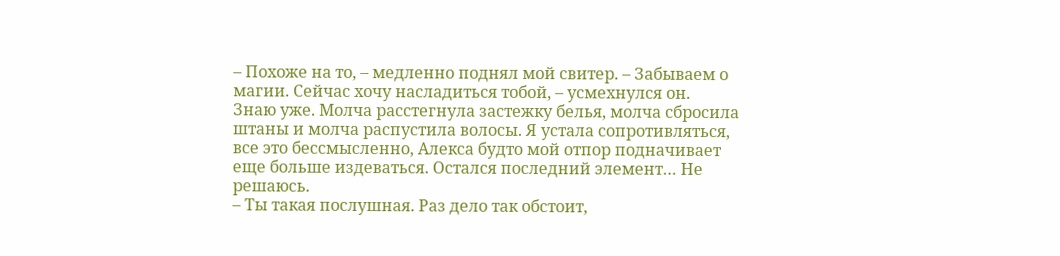– Похоже на то, – медленно поднял мой свитер. – Забываем о магии. Сейчас хочу насладиться тобой, – усмехнулся он.
Знаю уже. Молча расстегнула застежку белья, молча сбросила штаны и молча распустила волосы. Я устала сопротивляться, все это бессмысленно, Алекса будто мой отпор подначивает еще больше издеваться. Остался последний элемент… Не решаюсь.
– Ты такая послушная. Раз дело так обстоит,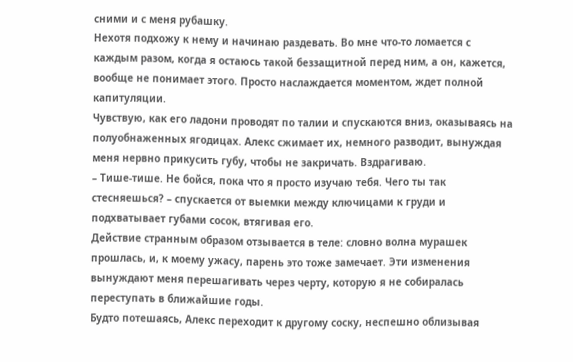сними и с меня рубашку.
Нехотя подхожу к нему и начинаю раздевать. Во мне что-то ломается с каждым разом, когда я остаюсь такой беззащитной перед ним, а он, кажется, вообще не понимает этого. Просто наслаждается моментом, ждет полной капитуляции.
Чувствую, как его ладони проводят по талии и спускаются вниз, оказываясь на полуобнаженных ягодицах. Алекс сжимает их, немного разводит, вынуждая меня нервно прикусить губу, чтобы не закричать. Вздрагиваю.
– Тише-тише. Не бойся, пока что я просто изучаю тебя. Чего ты так стесняешься? – спускается от выемки между ключицами к груди и подхватывает губами сосок, втягивая его.
Действие странным образом отзывается в теле: словно волна мурашек прошлась, и, к моему ужасу, парень это тоже замечает. Эти изменения вынуждают меня перешагивать через черту, которую я не собиралась переступать в ближайшие годы.
Будто потешаясь, Алекс переходит к другому соску, неспешно облизывая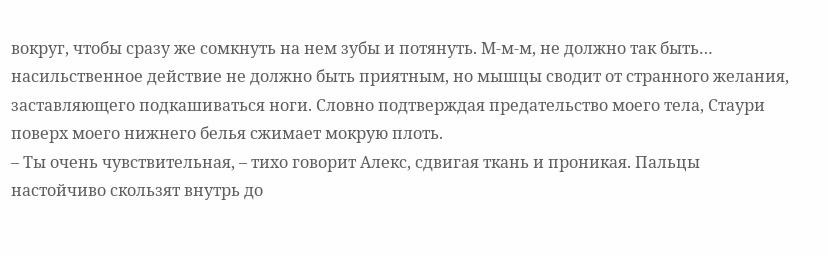вокруг, чтобы сразу же сомкнуть на нем зубы и потянуть. М-м-м, не должно так быть… насильственное действие не должно быть приятным, но мышцы сводит от странного желания, заставляющего подкашиваться ноги. Словно подтверждая предательство моего тела, Стаури поверх моего нижнего белья сжимает мокрую плоть.
– Ты очень чувствительная, – тихо говорит Алекс, сдвигая ткань и проникая. Пальцы настойчиво скользят внутрь до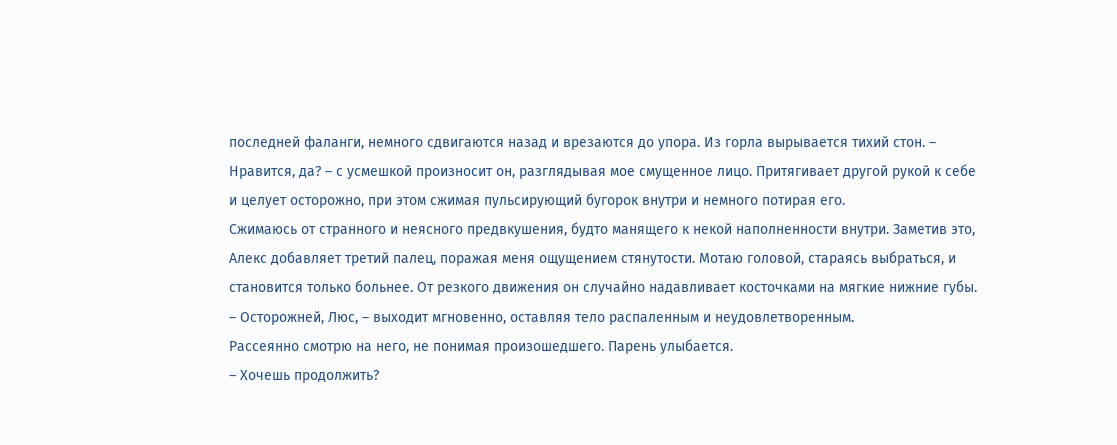последней фаланги, немного сдвигаются назад и врезаются до упора. Из горла вырывается тихий стон. – Нравится, да? – с усмешкой произносит он, разглядывая мое смущенное лицо. Притягивает другой рукой к себе и целует осторожно, при этом сжимая пульсирующий бугорок внутри и немного потирая его.
Сжимаюсь от странного и неясного предвкушения, будто манящего к некой наполненности внутри. Заметив это, Алекс добавляет третий палец, поражая меня ощущением стянутости. Мотаю головой, стараясь выбраться, и становится только больнее. От резкого движения он случайно надавливает косточками на мягкие нижние губы.
– Осторожней, Люс, – выходит мгновенно, оставляя тело распаленным и неудовлетворенным.
Рассеянно смотрю на него, не понимая произошедшего. Парень улыбается.
– Хочешь продолжить?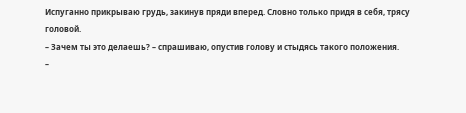Испуганно прикрываю грудь, закинув пряди вперед. Словно только придя в себя, трясу головой.
– Зачем ты это делаешь? – спрашиваю, опустив голову и стыдясь такого положения.
–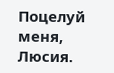Поцелуй меня, Люсия.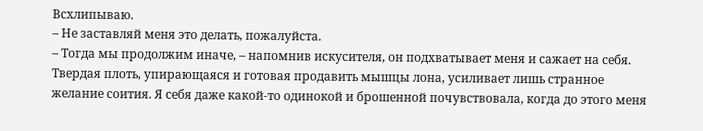Всхлипываю.
– Не заставляй меня это делать, пожалуйста.
– Тогда мы продолжим иначе, – напомнив искусителя, он подхватывает меня и сажает на себя.
Твердая плоть, упирающаяся и готовая продавить мышцы лона, усиливает лишь странное желание соития. Я себя даже какой-то одинокой и брошенной почувствовала, когда до этого меня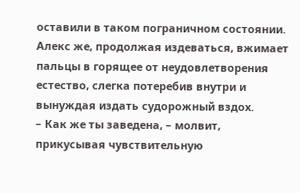оставили в таком пограничном состоянии. Алекс же, продолжая издеваться, вжимает пальцы в горящее от неудовлетворения естество, слегка потеребив внутри и вынуждая издать судорожный вздох.
– Как же ты заведена, – молвит, прикусывая чувствительную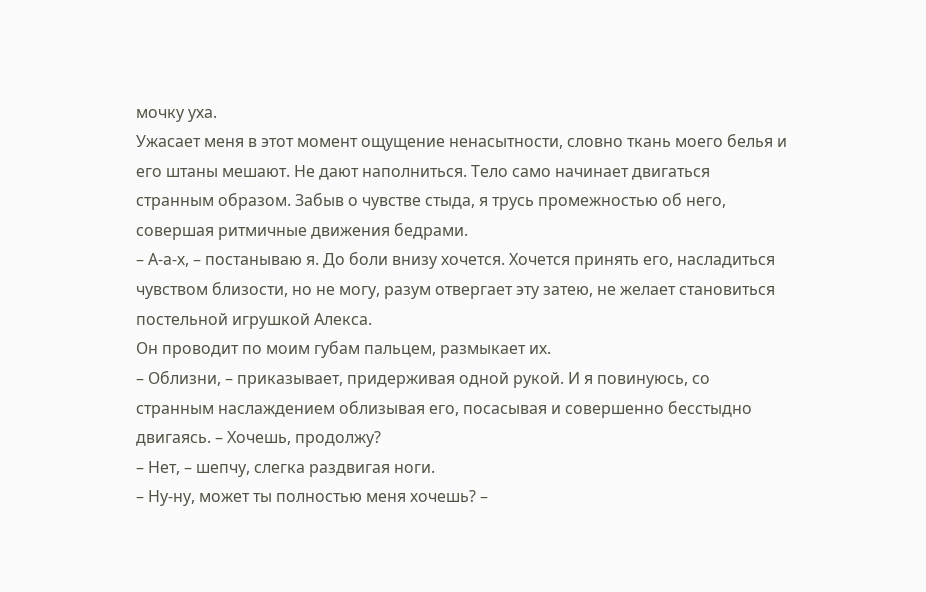мочку уха.
Ужасает меня в этот момент ощущение ненасытности, словно ткань моего белья и его штаны мешают. Не дают наполниться. Тело само начинает двигаться странным образом. Забыв о чувстве стыда, я трусь промежностью об него, совершая ритмичные движения бедрами.
– А-а-х, – постанываю я. До боли внизу хочется. Хочется принять его, насладиться чувством близости, но не могу, разум отвергает эту затею, не желает становиться постельной игрушкой Алекса.
Он проводит по моим губам пальцем, размыкает их.
– Облизни, – приказывает, придерживая одной рукой. И я повинуюсь, со странным наслаждением облизывая его, посасывая и совершенно бесстыдно двигаясь. – Хочешь, продолжу?
– Нет, – шепчу, слегка раздвигая ноги.
– Ну-ну, может ты полностью меня хочешь? –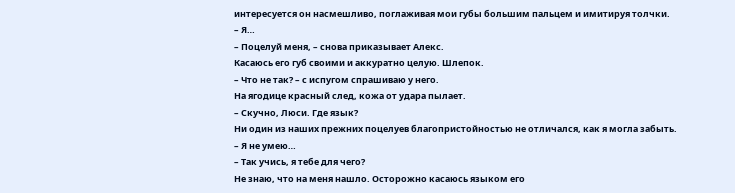интересуется он насмешливо, поглаживая мои губы большим пальцем и имитируя толчки.
– Я…
– Поцелуй меня, – снова приказывает Алекс.
Касаюсь его губ своими и аккуратно целую. Шлепок.
– Что не так? – с испугом спрашиваю у него.
На ягодице красный след, кожа от удара пылает.
– Скучно, Люси. Где язык?
Ни один из наших прежних поцелуев благопристойностью не отличался, как я могла забыть.
– Я не умею…
– Так учись, я тебе для чего?
Не знаю, что на меня нашло. Осторожно касаюсь языком его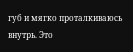губ и мягко проталкиваюсь внутрь. Это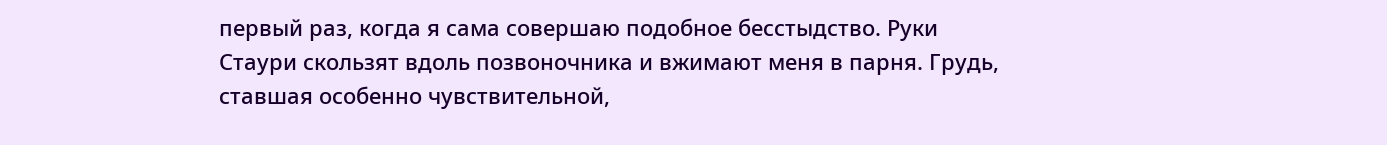первый раз, когда я сама совершаю подобное бесстыдство. Руки Стаури скользят вдоль позвоночника и вжимают меня в парня. Грудь, ставшая особенно чувствительной,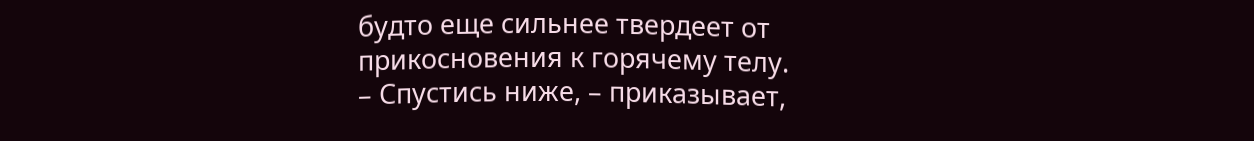будто еще сильнее твердеет от прикосновения к горячему телу.
– Спустись ниже, – приказывает,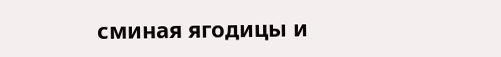сминая ягодицы и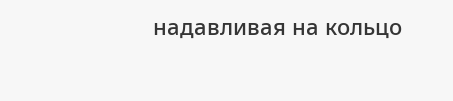надавливая на кольцо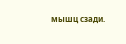мышц сзади.